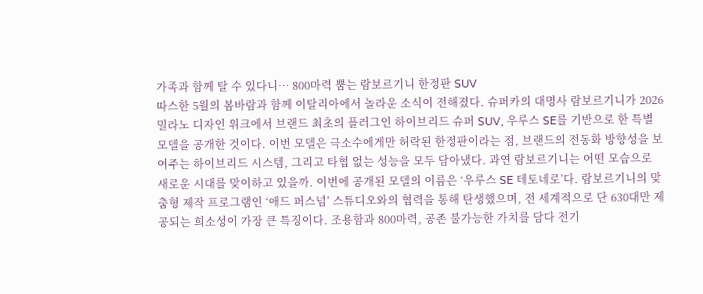가족과 함께 탈 수 있다니… 800마력 뿜는 람보르기니 한정판 SUV
따스한 5월의 봄바람과 함께 이탈리아에서 놀라운 소식이 전해졌다. 슈퍼카의 대명사 람보르기니가 2026 밀라노 디자인 위크에서 브랜드 최초의 플러그인 하이브리드 슈퍼 SUV, 우루스 SE를 기반으로 한 특별 모델을 공개한 것이다. 이번 모델은 극소수에게만 허락된 한정판이라는 점, 브랜드의 전동화 방향성을 보여주는 하이브리드 시스템, 그리고 타협 없는 성능을 모두 담아냈다. 과연 람보르기니는 어떤 모습으로 새로운 시대를 맞이하고 있을까. 이번에 공개된 모델의 이름은 ‘우루스 SE 테토네로’다. 람보르기니의 맞춤형 제작 프로그램인 ‘애드 퍼스넘’ 스튜디오와의 협력을 통해 탄생했으며, 전 세계적으로 단 630대만 제공되는 희소성이 가장 큰 특징이다. 조용함과 800마력, 공존 불가능한 가치를 담다 전기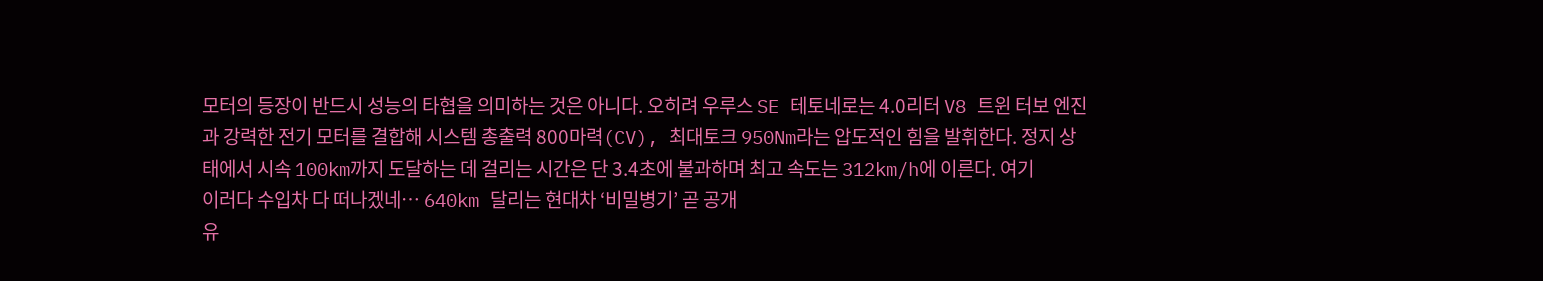모터의 등장이 반드시 성능의 타협을 의미하는 것은 아니다. 오히려 우루스 SE 테토네로는 4.0리터 V8 트윈 터보 엔진과 강력한 전기 모터를 결합해 시스템 총출력 800마력(CV), 최대토크 950Nm라는 압도적인 힘을 발휘한다. 정지 상태에서 시속 100km까지 도달하는 데 걸리는 시간은 단 3.4초에 불과하며 최고 속도는 312km/h에 이른다. 여기
이러다 수입차 다 떠나겠네… 640km 달리는 현대차 ‘비밀병기’ 곧 공개
유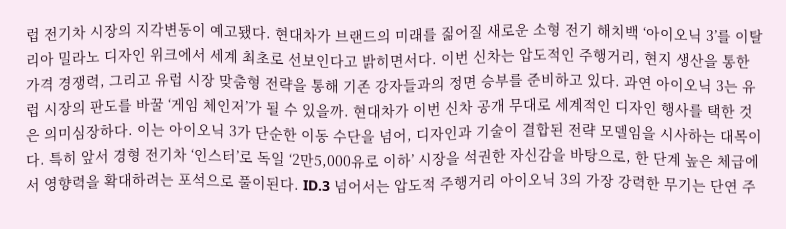럽 전기차 시장의 지각변동이 예고됐다. 현대차가 브랜드의 미래를 짊어질 새로운 소형 전기 해치백 ‘아이오닉 3’를 이탈리아 밀라노 디자인 위크에서 세계 최초로 선보인다고 밝히면서다. 이번 신차는 압도적인 주행거리, 현지 생산을 통한 가격 경쟁력, 그리고 유럽 시장 맞춤형 전략을 통해 기존 강자들과의 정면 승부를 준비하고 있다. 과연 아이오닉 3는 유럽 시장의 판도를 바꿀 ‘게임 체인저’가 될 수 있을까. 현대차가 이번 신차 공개 무대로 세계적인 디자인 행사를 택한 것은 의미심장하다. 이는 아이오닉 3가 단순한 이동 수단을 넘어, 디자인과 기술이 결합된 전략 모델임을 시사하는 대목이다. 특히 앞서 경형 전기차 ‘인스터’로 독일 ‘2만5,000유로 이하’ 시장을 석권한 자신감을 바탕으로, 한 단계 높은 체급에서 영향력을 확대하려는 포석으로 풀이된다. ID.3 넘어서는 압도적 주행거리 아이오닉 3의 가장 강력한 무기는 단연 주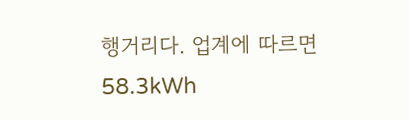행거리다. 업계에 따르면 58.3kWh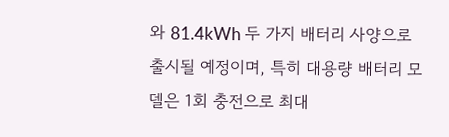와 81.4kWh 두 가지 배터리 사양으로 출시될 예정이며, 특히 대용량 배터리 모델은 1회 충전으로 최대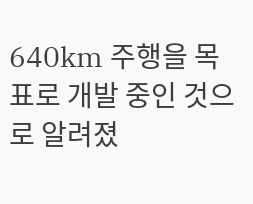640km 주행을 목표로 개발 중인 것으로 알려졌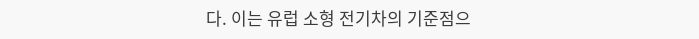다. 이는 유럽 소형 전기차의 기준점으